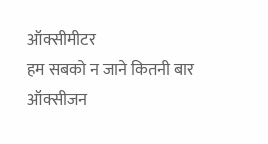ऑक्सीमीटर
हम सबको न जाने कितनी बार
ऑक्सीजन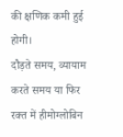की क्षणिक कमी हुई होगी।
दौड़ते समय, व्यायाम करते समय या फिर
रक्त में हीमोग्लोबिन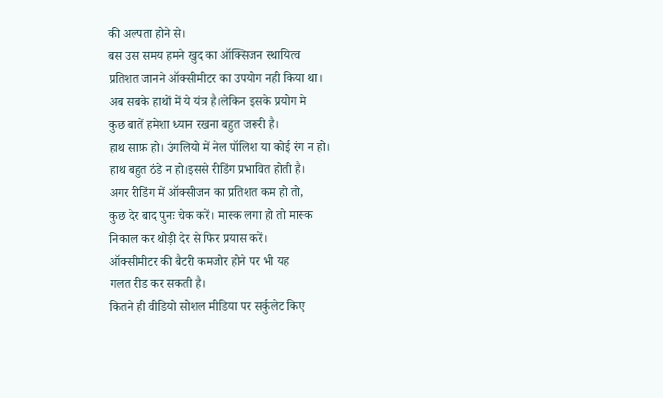की अल्पता होने से।
बस उस समय हमने खुद का ऑक्सिजन स्थायित्व
प्रतिशत जानने ऑक्सीमीटर का उपयोग नही किया था।
अब सबके हाथों में ये यंत्र है।लेकिन इसके प्रयोग मे
कुछ बातें हमेशा ध्यान रखना बहुत जरूरी है।
हाथ साफ़ हो। उंगलियो में नेल पॉलिश या कोई रंग न हो।
हाथ बहुत ठंडे न हो।इससे रीडिंग प्रभावित होती है।
अगर रीडिंग में ऑक्सीजन का प्रतिशत कम हो तो,
कुछ देर बाद पुनः चेक करें। मास्क लगा हो तो मास्क
निकाल कर थोड़ी देर से फिर प्रयास करें।
ऑक्सीमीटर की बैटरी कमजोर होने पर भी यह
गलत रीड कर सकती है।
कितने ही वीडियो सोशल मीडिया पर सर्कुलेट किए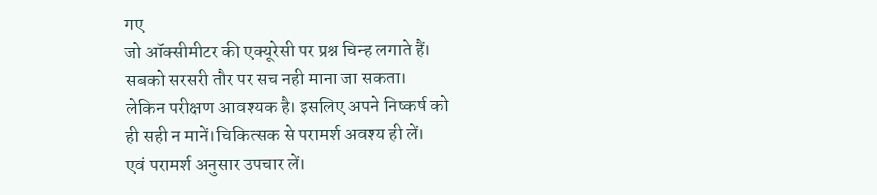गए
जो ऑक्सीमीटर की एक्यूरेसी पर प्रश्न चिन्ह लगाते हैं।
सबको सरसरी तौर पर सच नही माना जा सकता।
लेकिन परीक्षण आवश्यक है। इसलिए अपने निष्कर्ष को
ही सही न मानें।चिकित्सक से परामर्श अवश्य ही लें।
एवं परामर्श अनुसार उपचार लें।